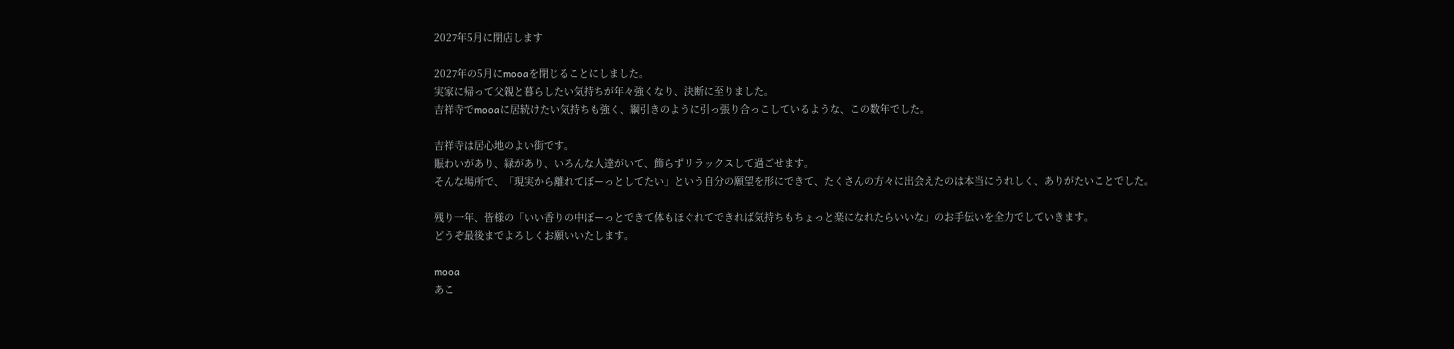2027年5月に閉店します

2027年の5月にmooaを閉じることにしました。
実家に帰って父親と暮らしたい気持ちが年々強くなり、決断に至りました。
吉祥寺でmooaに居続けたい気持ちも強く、綱引きのように引っ張り合っこしているような、この数年でした。

吉祥寺は居心地のよい街です。
賑わいがあり、緑があり、いろんな人達がいて、飾らずリラックスして過ごせます。
そんな場所で、「現実から離れてぼーっとしてたい」という自分の願望を形にできて、たくさんの方々に出会えたのは本当にうれしく、ありがたいことでした。

残り一年、皆様の「いい香りの中ぼーっとできて体もほぐれてできれば気持ちもちょっと楽になれたらいいな」のお手伝いを全力でしていきます。
どうぞ最後までよろしくお願いいたします。

mooa
あこ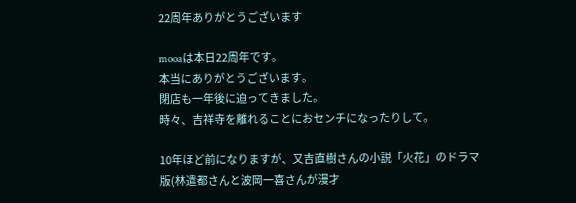22周年ありがとうございます

mooaは本日22周年です。
本当にありがとうございます。
閉店も一年後に迫ってきました。
時々、吉祥寺を離れることにおセンチになったりして。

10年ほど前になりますが、又吉直樹さんの小説「火花」のドラマ版(林遣都さんと波岡一喜さんが漫才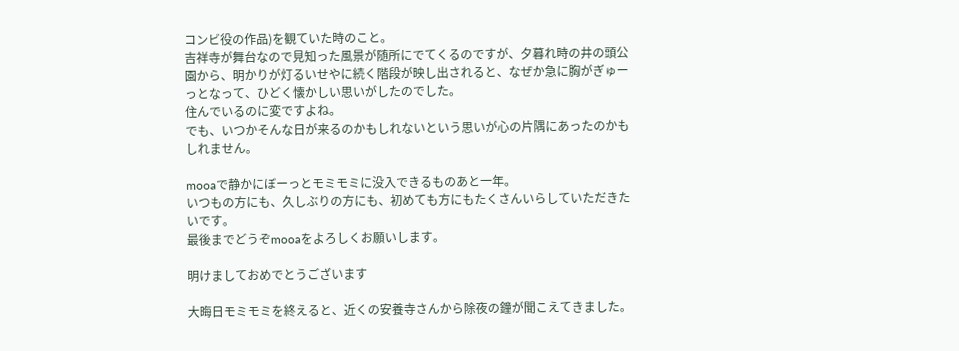コンビ役の作品)を観ていた時のこと。
吉祥寺が舞台なので見知った風景が随所にでてくるのですが、夕暮れ時の井の頭公園から、明かりが灯るいせやに続く階段が映し出されると、なぜか急に胸がぎゅーっとなって、ひどく懐かしい思いがしたのでした。
住んでいるのに変ですよね。
でも、いつかそんな日が来るのかもしれないという思いが心の片隅にあったのかもしれません。

mooaで静かにぼーっとモミモミに没入できるものあと一年。
いつもの方にも、久しぶりの方にも、初めても方にもたくさんいらしていただきたいです。
最後までどうぞmooaをよろしくお願いします。

明けましておめでとうございます

大晦日モミモミを終えると、近くの安養寺さんから除夜の鐘が聞こえてきました。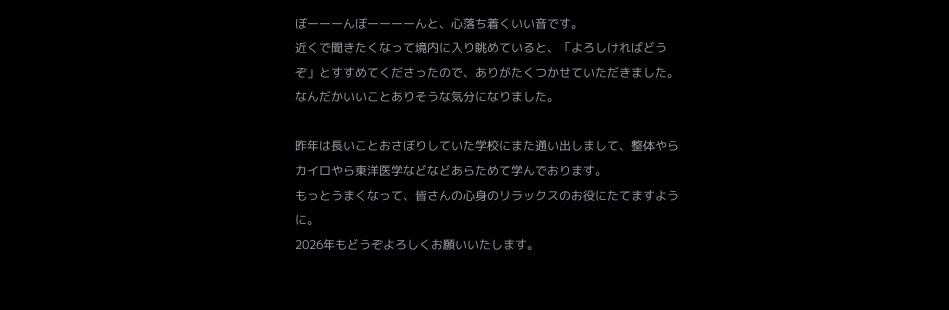ぼーーーんぼーーーーんと、心落ち着くいい音です。
近くで聞きたくなって境内に入り眺めていると、「よろしければどうぞ」とすすめてくださったので、ありがたくつかせていただきました。
なんだかいいことありそうな気分になりました。

昨年は長いことおさぼりしていた学校にまた通い出しまして、整体やらカイロやら東洋医学などなどあらためて学んでおります。
もっとうまくなって、皆さんの心身のリラックスのお役にたてますように。
2026年もどうぞよろしくお願いいたします。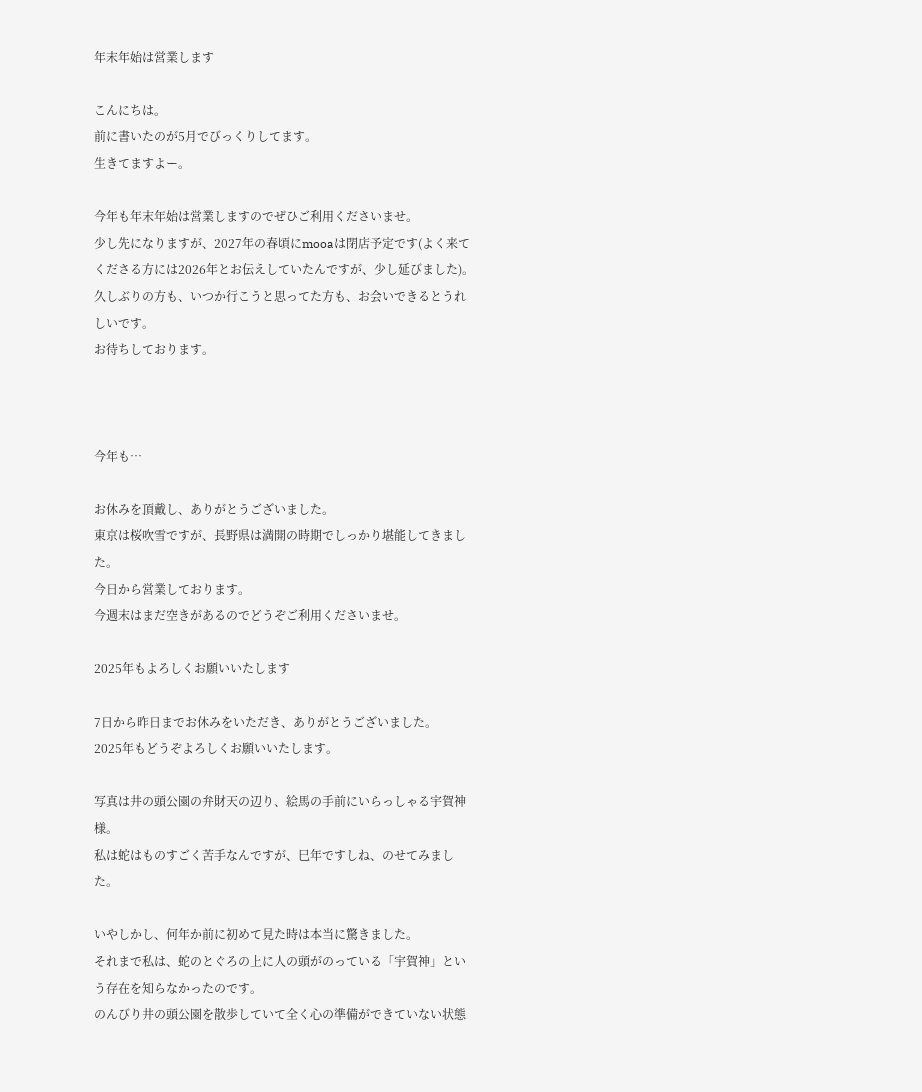年末年始は営業します

こんにちは。
前に書いたのが5月でびっくりしてます。
生きてますよー。

今年も年末年始は営業しますのでぜひご利用くださいませ。
少し先になりますが、2027年の春頃にmooaは閉店予定です(よく来てくださる方には2026年とお伝えしていたんですが、少し延びました)。
久しぶりの方も、いつか行こうと思ってた方も、お会いできるとうれしいです。
お待ちしております。



今年も…

お休みを頂戴し、ありがとうございました。
東京は桜吹雪ですが、長野県は満開の時期でしっかり堪能してきました。
今日から営業しております。
今週末はまだ空きがあるのでどうぞご利用くださいませ。

2025年もよろしくお願いいたします

7日から昨日までお休みをいただき、ありがとうございました。
2025年もどうぞよろしくお願いいたします。

写真は井の頭公園の弁財天の辺り、絵馬の手前にいらっしゃる宇賀神様。
私は蛇はものすごく苦手なんですが、巳年ですしね、のせてみました。

いやしかし、何年か前に初めて見た時は本当に驚きました。
それまで私は、蛇のとぐろの上に人の頭がのっている「宇賀神」という存在を知らなかったのです。
のんびり井の頭公園を散歩していて全く心の準備ができていない状態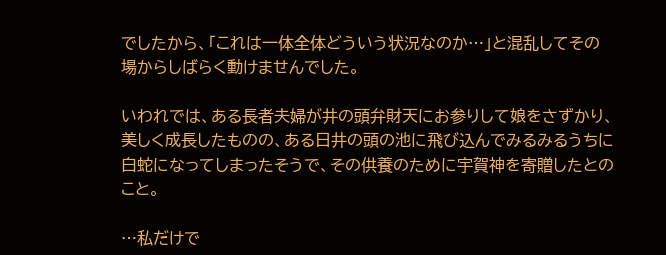でしたから、「これは一体全体どういう状況なのか…」と混乱してその場からしばらく動けませんでした。

いわれでは、ある長者夫婦が井の頭弁財天にお参りして娘をさずかり、美しく成長したものの、ある日井の頭の池に飛び込んでみるみるうちに白蛇になってしまったそうで、その供養のために宇賀神を寄贈したとのこと。

…私だけで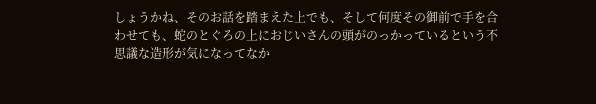しょうかね、そのお話を踏まえた上でも、そして何度その御前で手を合わせても、蛇のとぐろの上におじいさんの頭がのっかっているという不思議な造形が気になってなか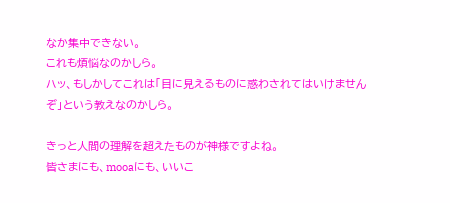なか集中できない。
これも煩悩なのかしら。
ハッ、もしかしてこれは「目に見えるものに惑わされてはいけませんぞ」という教えなのかしら。

きっと人間の理解を超えたものが神様ですよね。
皆さまにも、mooaにも、いいこ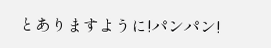とありますように!パンパン!